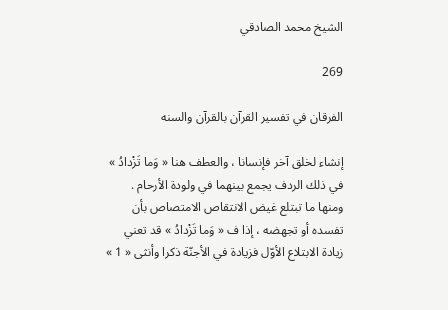الشيخ محمد الصادقي

269

الفرقان في تفسير القرآن بالقرآن والسنه

إنشاء لخلق آخر فإنسانا ، والعطف هنا « وَما تَزْدادُ » في ذلك الردف يجمع بينهما في ولودة الأرحام . ومنها ما تبتلع غيض الانتقاص الامتصاص بأن تفسده أو تجهضه ، إذا ف « وَما تَزْدادُ » قد تعني زيادة الابتلاع الأوّل فزيادة في الأجنّة ذكرا وأنثى « 1 »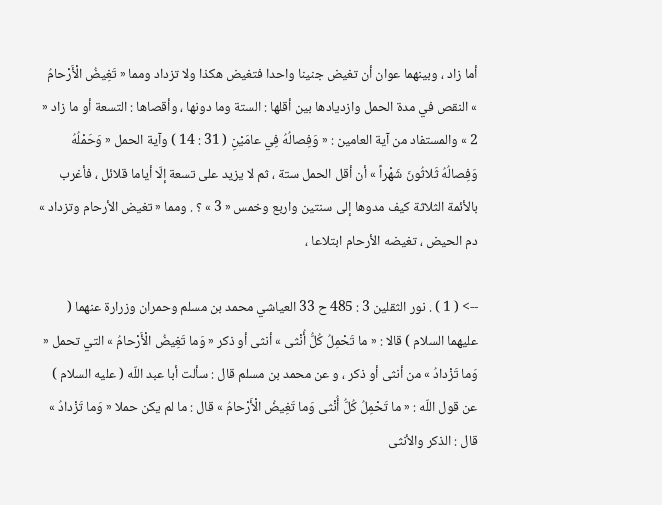أما زاد ، وبينهما عوان أن تغيض جنينا واحدا فتغيض هكذا ولا تزداد ومما « تَغِيضُ الْأَرْحامُ » النقص في مدة الحمل وازديادها بين أقلها : الستة وما دونها ، وأقصاها : التسعة أو ما زاد « 2 » والمستفاد من آية العامين : « وَفِصالُهُ فِي عامَيْنِ ( 31 : 14 ) وآية الحمل « وَحَمْلُهُ وَفِصالُهُ ثَلاثُونَ شَهْراً » أن أقل الحمل ستة ، ثم لا يزيد على تسعة إلّا أياما قلائل ، فأغرب بالأئمة الثلاثة كيف مدوها إلى سنتين واربع وخمس « 3 » ؟ . ومما « تغيض الأرحام وتزداد » دم الحيض ، تغيضه الأرحام ابتلاعا ،

--> ( 1 ) . نور الثقلين 3 : 485 ح 33 العياشي محمد بن مسلم وحمران وزرارة عنهما ( عليهما السلام ) قالا : « ما تَحْمِلُ كُلُّ أُنْثى » أنثى أو ذكر « وَما تَغِيضُ الْأَرْحامُ » التي تحمل « وَما تَزْدادُ » من أنثى أو ذكر ، و عن محمد بن مسلم قال : سألت أبا عبد اللّه ( عليه السلام ) عن قول اللّه : « ما تَحْمِلُ كُلُّ أُنْثى وَما تَغِيضُ الْأَرْحامُ » قال : ما لم يكن حملا « وَما تَزْدادُ » قال : الذكر والأنثى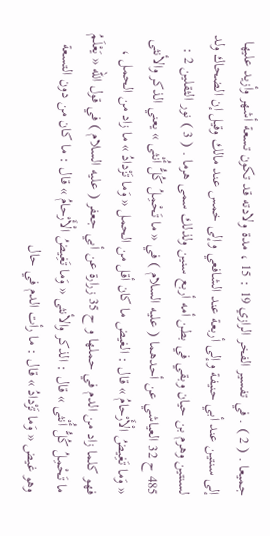جميعا . ( 2 ) . في تفسير الفخر الرازي 19 : 15 ، مدة ولادته قد تكون تسعة أشهر وأزيد عليها إلى سنتين عند أبي حنيفة وإلى أربعة عند الشافعي وإلى خمس عند مالك وقيل إن الضحاك ولد لسنتين وهرم بن حيان وبقي في بطن أمه أربع سنين ولذلك سمى هرما . ( 3 ) نور الثقلين 2 : 485 ح 32 العياشي عن أحدهما ( عليه السلام ) في « ما تَحْمِلُ كُلُّ أُنْثى » يعني الذكر والأنثى « وَما تَغِيضُ الْأَرْحامُ » قال : الغيض ما كان أقل من الحمل « وَما تَزْدادُ » ما زاد من الحمل ، فهو كلما زاد من الدم في حملها و ح 35 زرارة عن أبي جعفر ( عليه السلام ) في قول اللّه « يَعْلَمُ ما تَحْمِلُ كُلُّ أُنْثى » قال : الذكر والأنثى « وَما تَغِيضُ الْأَرْحامُ » قال : ما كان من دون التسعة وهو غيض « وَما تَزْدادُ » قال : ما رأت الدم في حال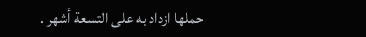حملها ازداد به على التسعة أشهر .